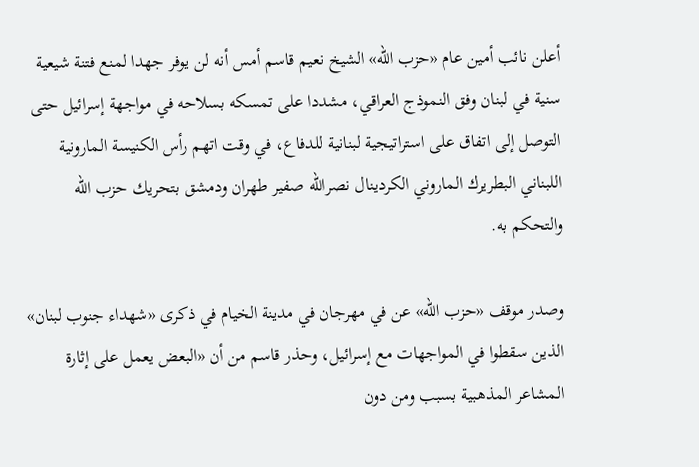أعلن نائب أمين عام «حزب الله» الشيخ نعيم قاسم أمس أنه لن يوفر جهدا لمنع فتنة شيعية سنية في لبنان وفق النموذج العراقي، مشددا على تمسكه بسلاحه في مواجهة إسرائيل حتى التوصل إلى اتفاق على استراتيجية لبنانية للدفاع، في وقت اتهم رأس الكنيسة المارونية اللبناني البطريرك الماروني الكردينال نصرالله صفير طهران ودمشق بتحريك حزب الله والتحكم به.

وصدر موقف «حزب الله» عن في مهرجان في مدينة الخيام في ذكرى «شهداء جنوب لبنان» الذين سقطوا في المواجهات مع إسرائيل، وحذر قاسم من أن «البعض يعمل على إثارة المشاعر المذهبية بسبب ومن دون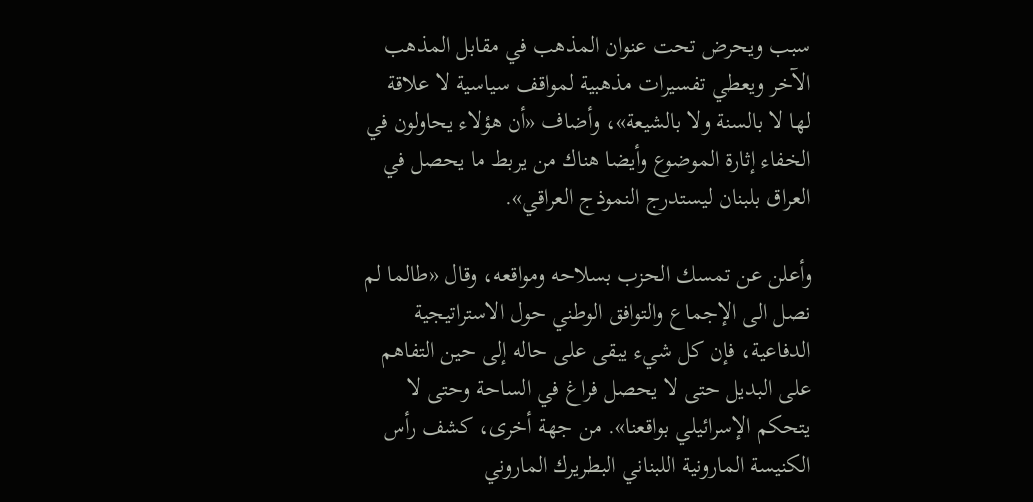سبب ويحرض تحت عنوان المذهب في مقابل المذهب الآخر ويعطي تفسيرات مذهبية لمواقف سياسية لا علاقة لها لا بالسنة ولا بالشيعة»، وأضاف «أن هؤلاء يحاولون في الخفاء إثارة الموضوع وأيضا هناك من يربط ما يحصل في العراق بلبنان ليستدرج النموذج العراقي».

وأعلن عن تمسك الحزب بسلاحه ومواقعه، وقال «طالما لم نصل الى الإجماع والتوافق الوطني حول الاستراتيجية الدفاعية، فإن كل شيء يبقى على حاله إلى حين التفاهم على البديل حتى لا يحصل فراغ في الساحة وحتى لا يتحكم الإسرائيلي بواقعنا». من جهة أخرى، كشف رأس الكنيسة المارونية اللبناني البطريرك الماروني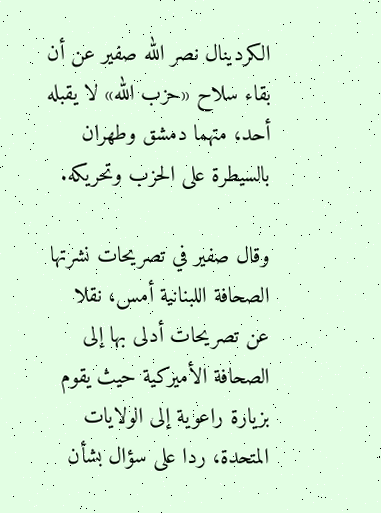الكردينال نصر الله صفير عن أن بقاء سلاح «حزب الله» لا يقبله أحد، متهما دمشق وطهران بالسيطرة على الحزب وتحريكه.

وقال صفير في تصريحات نشرتها الصحافة اللبنانية أمس، نقلا عن تصريحات أدلى بها إلى الصحافة الأميركية حيث يقوم بزيارة راعوية إلى الولايات المتحدة، ردا على سؤال بشأن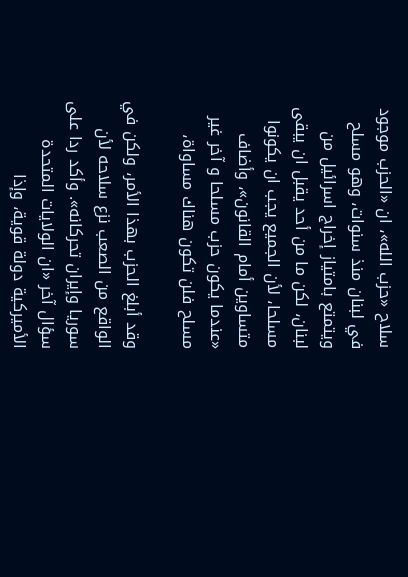سلاح «حزب الله»، ان «الحزب موجود في لبنان منذ سنوات، وهو مسلح ويتمتع بامتياز إخراج اسرائيل من لبنان، لكن ما من أحد يقبل ان يبقى مسلحا، لأن الجميع يجب ان يكونوا متساوين أمام القانون»، وأضاف «عندما يكون حزب مسلحا و آخر غير مسلح فلن تكون هناك مساواة،

وقد أبلغ الحزب بهذا الأمر، ولكن في الواقع من الصعب نزع سلاحه لأن سوريا وإيران تحركانه». وأكد ردا على سؤال آخر «ان الولايات المتحدة الأميركية دولة قوية، وإذا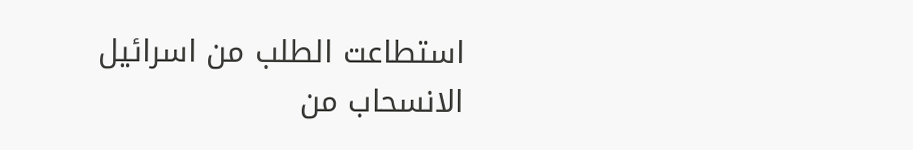استطاعت الطلب من اسرائيل الانسحاب من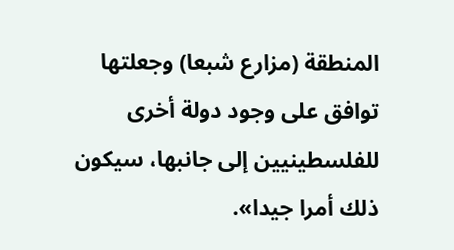المنطقة (مزارع شبعا) وجعلتها توافق على وجود دولة أخرى للفلسطينيين إلى جانبها، سيكون ذلك أمرا جيدا».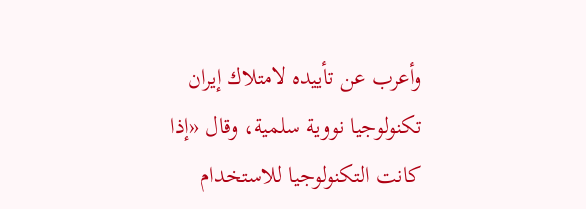وأعرب عن تأييده لامتلاك إيران تكنولوجيا نووية سلمية، وقال «إذا كانت التكنولوجيا للاستخدام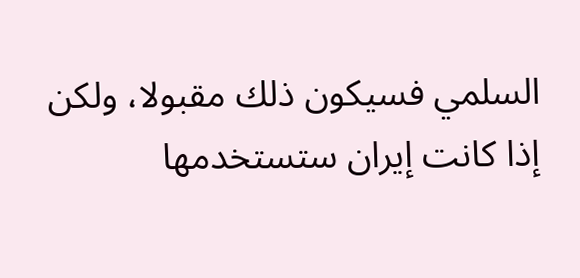السلمي فسيكون ذلك مقبولا، ولكن إذا كانت إيران ستستخدمها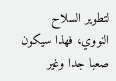لتطوير السلاح النووي، فهذا سيكون صعبا جدا وغير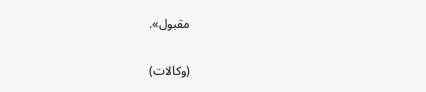مقبول».

(وكالات)